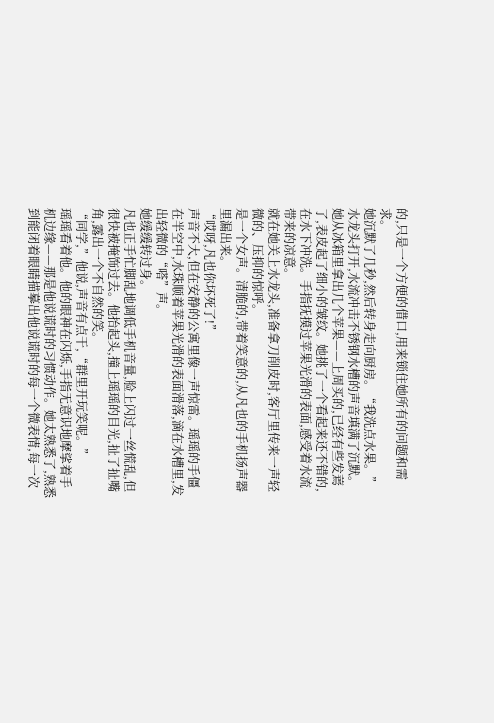的,只是一个方便的借口,用来锁住她所有的问题和需求。
她沉默了几秒,然后转身走向厨房。“我洗点水果。”
水龙头打开,水流冲击不锈钢水槽的声音填满了沉默。她从冰箱里拿出几个苹果——上周买的,已经有些发蔫了,表皮起了细小的皱纹。她挑了一个看起来还不错的,在水下冲洗。手指抚摸过苹果光滑的表面,感受着水流带来的凉意。
就在她关上水龙头,准备拿刀削皮时,客厅里传来一声轻微的、压抑的惊呼。
是一个女声。清脆的,带着笑意的,从凡也的手机扬声器里漏出来。
“哎呀,凡也你坏死了!”
声音不大,但在安静的公寓里像一声惊雷。瑶瑶的手僵在半空中,水珠顺着苹果光滑的表面滑落,滴在水槽里,发出轻微的“嗒”声。
她缓缓转过身。
凡也正手忙脚乱地调低手机音量,脸上闪过一丝慌乱,但很快被掩饰过去。他抬起头,撞上瑶瑶的目光,扯了扯嘴角,露出一个不自然的笑。
“同学,”他说,声音有点干,“群里开玩笑呢。”
瑶瑶看着他。他的眼神在闪烁,手指无意识地摩挲着手机边缘——那是他说谎时的习惯动作。她太熟悉了,熟悉到能闭着眼睛描摹出他说谎时的每一个微表情,每一次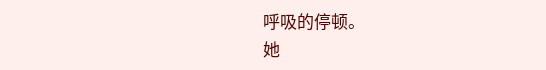呼吸的停顿。
她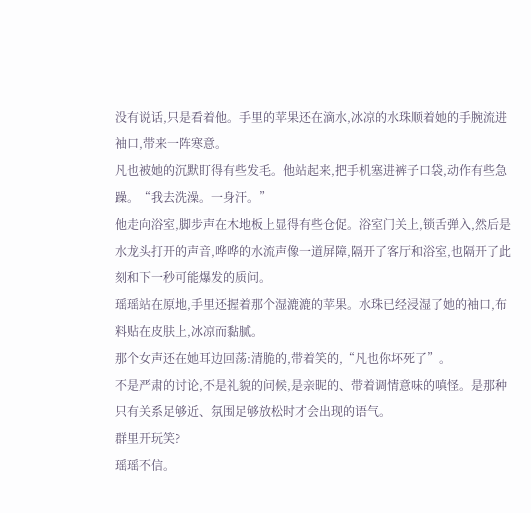没有说话,只是看着他。手里的苹果还在滴水,冰凉的水珠顺着她的手腕流进袖口,带来一阵寒意。
凡也被她的沉默盯得有些发毛。他站起来,把手机塞进裤子口袋,动作有些急躁。“我去洗澡。一身汗。”
他走向浴室,脚步声在木地板上显得有些仓促。浴室门关上,锁舌弹入,然后是水龙头打开的声音,哗哗的水流声像一道屏障,隔开了客厅和浴室,也隔开了此刻和下一秒可能爆发的质问。
瑶瑶站在原地,手里还握着那个湿漉漉的苹果。水珠已经浸湿了她的袖口,布料贴在皮肤上,冰凉而黏腻。
那个女声还在她耳边回荡:清脆的,带着笑的,“凡也你坏死了”。
不是严肃的讨论,不是礼貌的问候,是亲昵的、带着调情意味的嗔怪。是那种只有关系足够近、氛围足够放松时才会出现的语气。
群里开玩笑?
瑶瑶不信。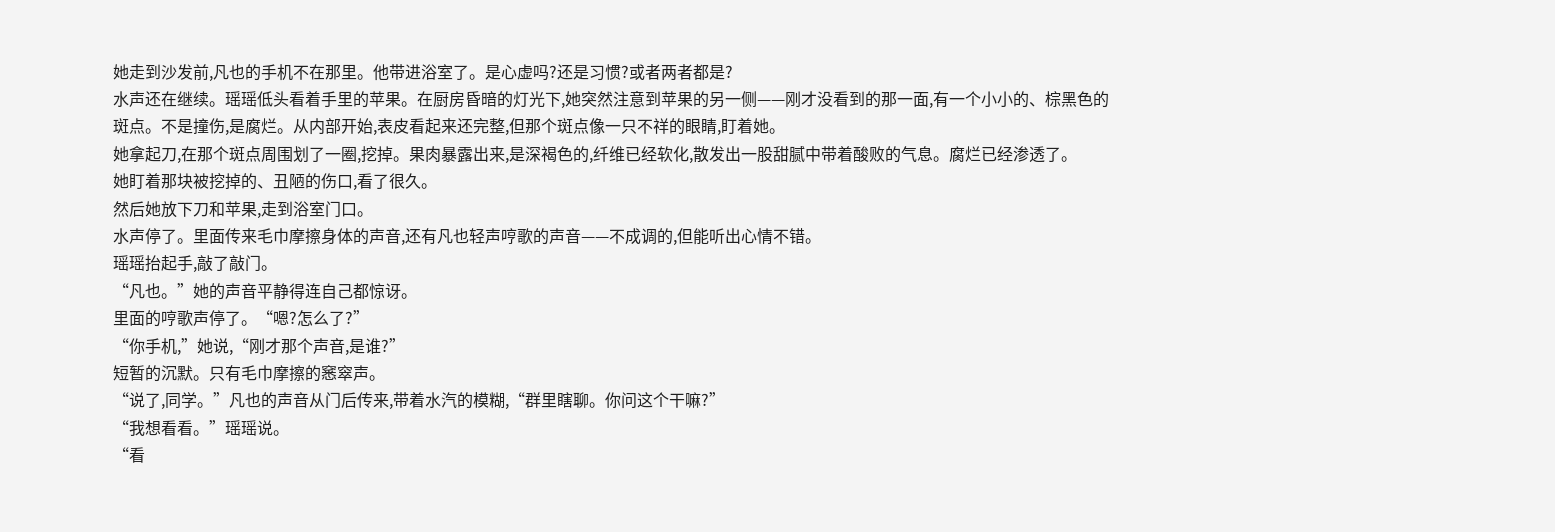她走到沙发前,凡也的手机不在那里。他带进浴室了。是心虚吗?还是习惯?或者两者都是?
水声还在继续。瑶瑶低头看着手里的苹果。在厨房昏暗的灯光下,她突然注意到苹果的另一侧——刚才没看到的那一面,有一个小小的、棕黑色的斑点。不是撞伤,是腐烂。从内部开始,表皮看起来还完整,但那个斑点像一只不祥的眼睛,盯着她。
她拿起刀,在那个斑点周围划了一圈,挖掉。果肉暴露出来,是深褐色的,纤维已经软化,散发出一股甜腻中带着酸败的气息。腐烂已经渗透了。
她盯着那块被挖掉的、丑陋的伤口,看了很久。
然后她放下刀和苹果,走到浴室门口。
水声停了。里面传来毛巾摩擦身体的声音,还有凡也轻声哼歌的声音——不成调的,但能听出心情不错。
瑶瑶抬起手,敲了敲门。
“凡也。”她的声音平静得连自己都惊讶。
里面的哼歌声停了。“嗯?怎么了?”
“你手机,”她说,“刚才那个声音,是谁?”
短暂的沉默。只有毛巾摩擦的窸窣声。
“说了,同学。”凡也的声音从门后传来,带着水汽的模糊,“群里瞎聊。你问这个干嘛?”
“我想看看。”瑶瑶说。
“看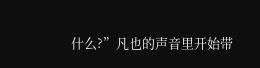什么?”凡也的声音里开始带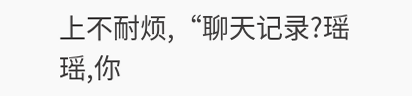上不耐烦,“聊天记录?瑶瑶,你